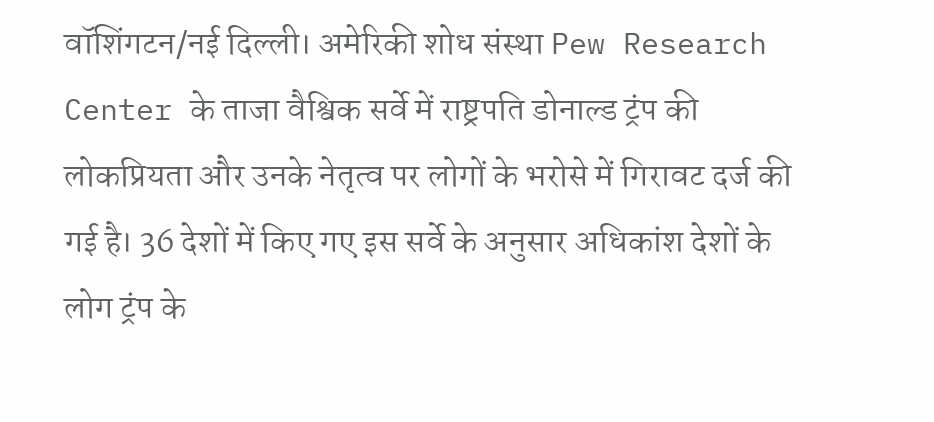वॉशिंगटन/नई दिल्ली। अमेरिकी शोध संस्था Pew Research Center के ताजा वैश्विक सर्वे में राष्ट्रपति डोनाल्ड ट्रंप की लोकप्रियता और उनके नेतृत्व पर लोगों के भरोसे में गिरावट दर्ज की गई है। 36 देशों में किए गए इस सर्वे के अनुसार अधिकांश देशों के लोग ट्रंप के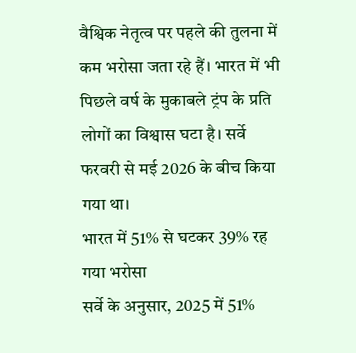वैश्विक नेतृत्व पर पहले की तुलना में कम भरोसा जता रहे हैं। भारत में भी पिछले वर्ष के मुकाबले ट्रंप के प्रति लोगों का विश्वास घटा है। सर्वे फरवरी से मई 2026 के बीच किया गया था।
भारत में 51% से घटकर 39% रह गया भरोसा
सर्वे के अनुसार, 2025 में 51%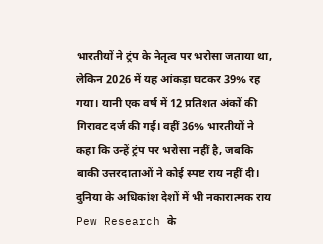भारतीयों ने ट्रंप के नेतृत्व पर भरोसा जताया था, लेकिन 2026 में यह आंकड़ा घटकर 39% रह गया। यानी एक वर्ष में 12 प्रतिशत अंकों की गिरावट दर्ज की गई। वहीं 36% भारतीयों ने कहा कि उन्हें ट्रंप पर भरोसा नहीं है, जबकि बाकी उत्तरदाताओं ने कोई स्पष्ट राय नहीं दी।
दुनिया के अधिकांश देशों में भी नकारात्मक राय
Pew Research के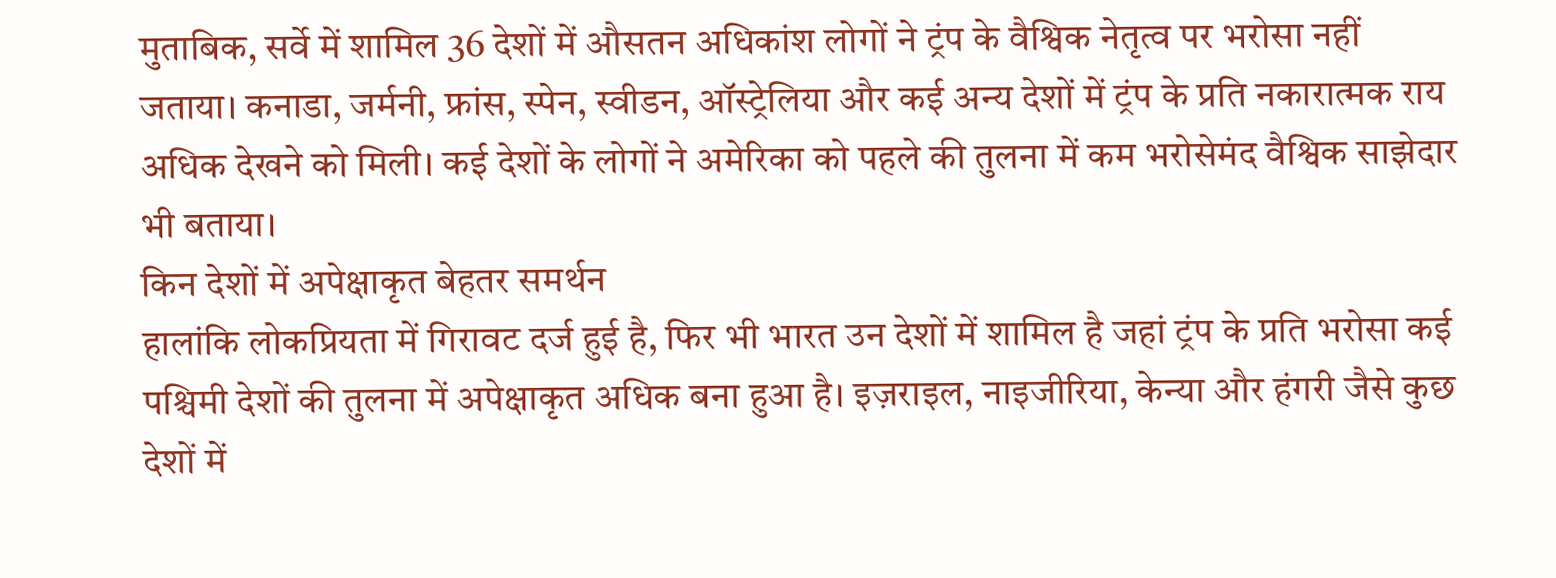मुताबिक, सर्वे में शामिल 36 देशों में औसतन अधिकांश लोगों ने ट्रंप के वैश्विक नेतृत्व पर भरोसा नहीं जताया। कनाडा, जर्मनी, फ्रांस, स्पेन, स्वीडन, ऑस्ट्रेलिया और कई अन्य देशों में ट्रंप के प्रति नकारात्मक राय अधिक देखने को मिली। कई देशों के लोगों ने अमेरिका को पहले की तुलना में कम भरोसेमंद वैश्विक साझेदार भी बताया।
किन देशों में अपेक्षाकृत बेहतर समर्थन
हालांकि लोकप्रियता में गिरावट दर्ज हुई है, फिर भी भारत उन देशों में शामिल है जहां ट्रंप के प्रति भरोसा कई पश्चिमी देशों की तुलना में अपेक्षाकृत अधिक बना हुआ है। इज़राइल, नाइजीरिया, केन्या और हंगरी जैसे कुछ देशों में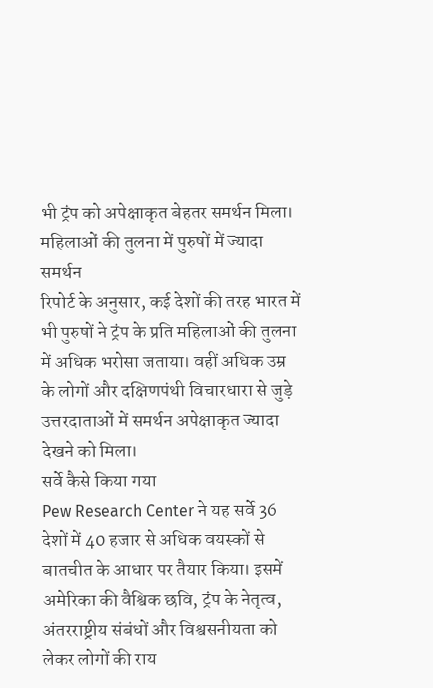भी ट्रंप को अपेक्षाकृत बेहतर समर्थन मिला।
महिलाओं की तुलना में पुरुषों में ज्यादा समर्थन
रिपोर्ट के अनुसार, कई देशों की तरह भारत में भी पुरुषों ने ट्रंप के प्रति महिलाओं की तुलना में अधिक भरोसा जताया। वहीं अधिक उम्र के लोगों और दक्षिणपंथी विचारधारा से जुड़े उत्तरदाताओं में समर्थन अपेक्षाकृत ज्यादा देखने को मिला।
सर्वे कैसे किया गया
Pew Research Center ने यह सर्वे 36 देशों में 40 हजार से अधिक वयस्कों से बातचीत के आधार पर तैयार किया। इसमें अमेरिका की वैश्विक छवि, ट्रंप के नेतृत्व, अंतरराष्ट्रीय संबंधों और विश्वसनीयता को लेकर लोगों की राय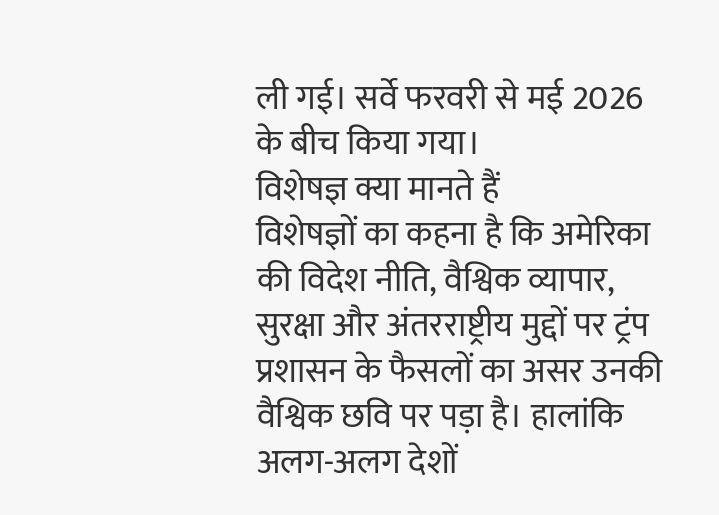ली गई। सर्वे फरवरी से मई 2026 के बीच किया गया।
विशेषज्ञ क्या मानते हैं
विशेषज्ञों का कहना है कि अमेरिका की विदेश नीति, वैश्विक व्यापार, सुरक्षा और अंतरराष्ट्रीय मुद्दों पर ट्रंप प्रशासन के फैसलों का असर उनकी वैश्विक छवि पर पड़ा है। हालांकि अलग-अलग देशों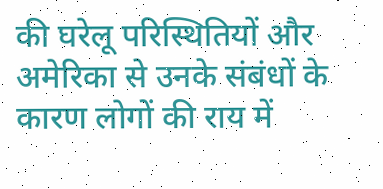की घरेलू परिस्थितियों और अमेरिका से उनके संबंधों के कारण लोगों की राय में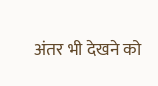अंतर भी देखने को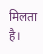मिलता है।